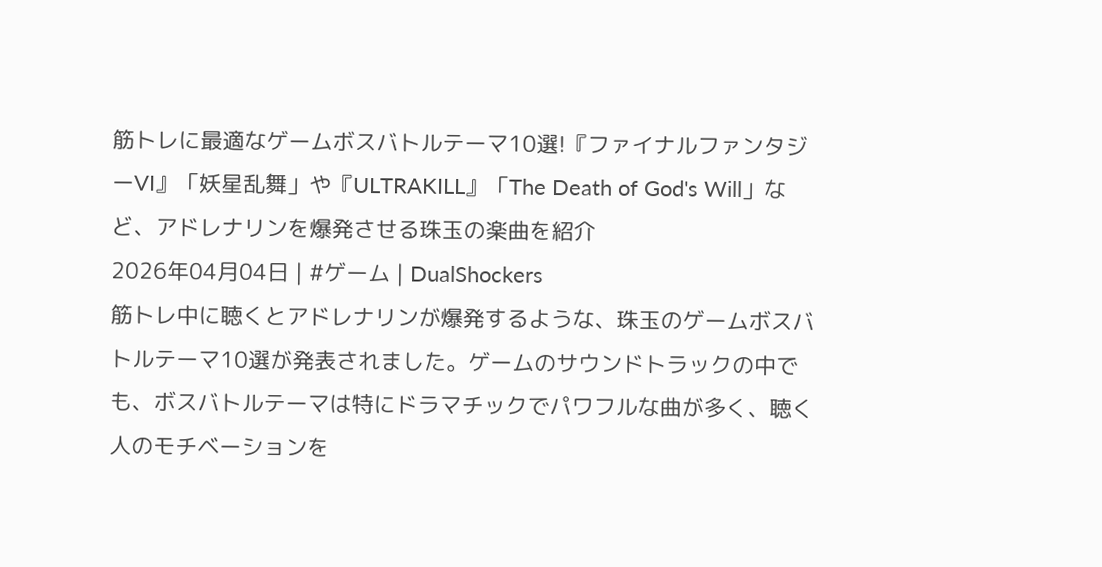筋トレに最適なゲームボスバトルテーマ10選!『ファイナルファンタジーVI』「妖星乱舞」や『ULTRAKILL』「The Death of God's Will」など、アドレナリンを爆発させる珠玉の楽曲を紹介
2026年04月04日 | #ゲーム | DualShockers
筋トレ中に聴くとアドレナリンが爆発するような、珠玉のゲームボスバトルテーマ10選が発表されました。ゲームのサウンドトラックの中でも、ボスバトルテーマは特にドラマチックでパワフルな曲が多く、聴く人のモチベーションを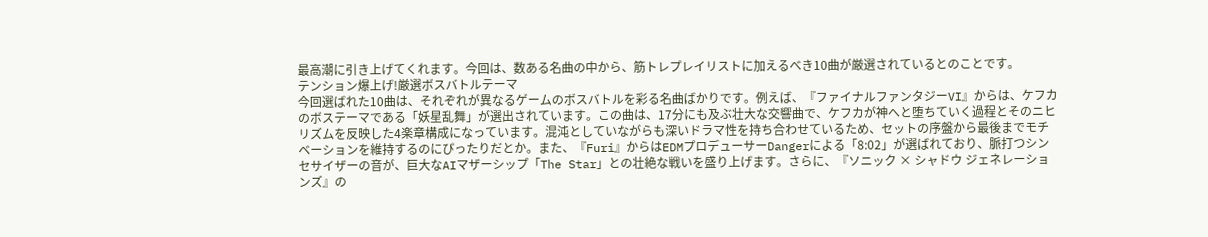最高潮に引き上げてくれます。今回は、数ある名曲の中から、筋トレプレイリストに加えるべき10曲が厳選されているとのことです。
テンション爆上げ!厳選ボスバトルテーマ
今回選ばれた10曲は、それぞれが異なるゲームのボスバトルを彩る名曲ばかりです。例えば、『ファイナルファンタジーVI』からは、ケフカのボステーマである「妖星乱舞」が選出されています。この曲は、17分にも及ぶ壮大な交響曲で、ケフカが神へと堕ちていく過程とそのニヒリズムを反映した4楽章構成になっています。混沌としていながらも深いドラマ性を持ち合わせているため、セットの序盤から最後までモチベーションを維持するのにぴったりだとか。また、『Furi』からはEDMプロデューサーDangerによる「8:02」が選ばれており、脈打つシンセサイザーの音が、巨大なAIマザーシップ「The Star」との壮絶な戦いを盛り上げます。さらに、『ソニック × シャドウ ジェネレーションズ』の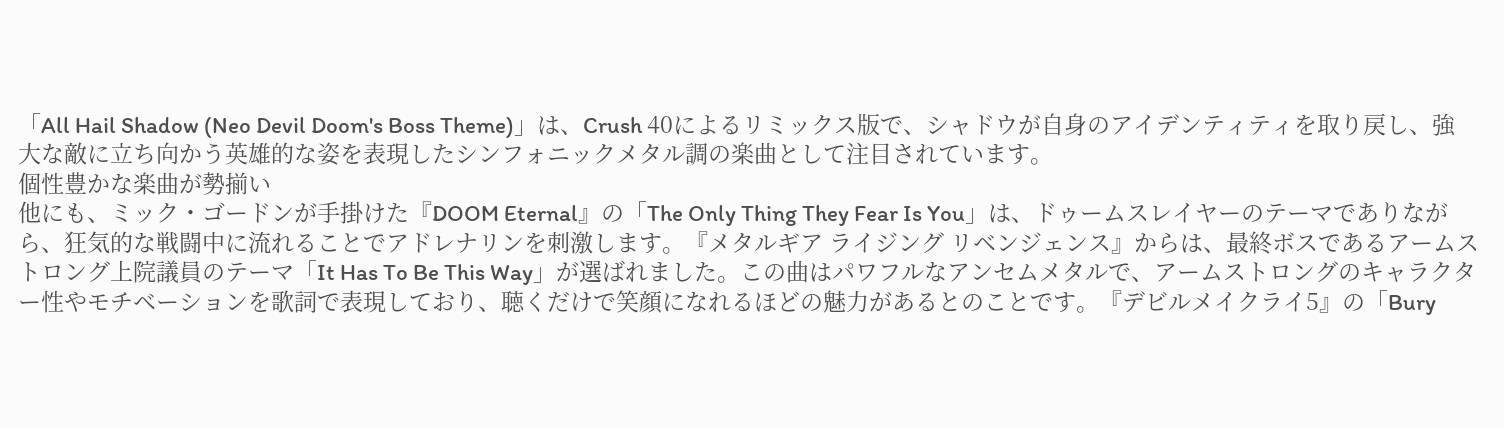「All Hail Shadow (Neo Devil Doom's Boss Theme)」は、Crush 40によるリミックス版で、シャドウが自身のアイデンティティを取り戻し、強大な敵に立ち向かう英雄的な姿を表現したシンフォニックメタル調の楽曲として注目されています。
個性豊かな楽曲が勢揃い
他にも、ミック・ゴードンが手掛けた『DOOM Eternal』の「The Only Thing They Fear Is You」は、ドゥームスレイヤーのテーマでありながら、狂気的な戦闘中に流れることでアドレナリンを刺激します。『メタルギア ライジング リベンジェンス』からは、最終ボスであるアームストロング上院議員のテーマ「It Has To Be This Way」が選ばれました。この曲はパワフルなアンセムメタルで、アームストロングのキャラクター性やモチベーションを歌詞で表現しており、聴くだけで笑顔になれるほどの魅力があるとのことです。『デビルメイクライ5』の「Bury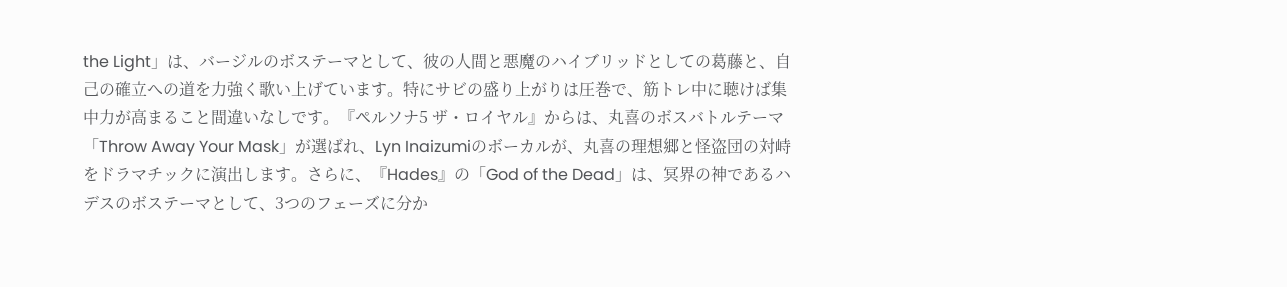the Light」は、バージルのボステーマとして、彼の人間と悪魔のハイブリッドとしての葛藤と、自己の確立への道を力強く歌い上げています。特にサビの盛り上がりは圧巻で、筋トレ中に聴けば集中力が高まること間違いなしです。『ペルソナ5 ザ・ロイヤル』からは、丸喜のボスバトルテーマ「Throw Away Your Mask」が選ばれ、Lyn Inaizumiのボーカルが、丸喜の理想郷と怪盗団の対峙をドラマチックに演出します。さらに、『Hades』の「God of the Dead」は、冥界の神であるハデスのボステーマとして、3つのフェーズに分か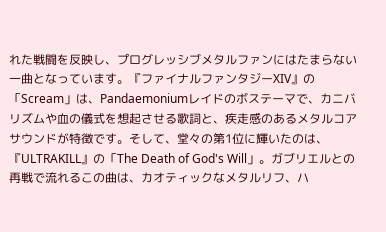れた戦闘を反映し、プログレッシブメタルファンにはたまらない一曲となっています。『ファイナルファンタジーXIV』の「Scream」は、Pandaemoniumレイドのボステーマで、カニバリズムや血の儀式を想起させる歌詞と、疾走感のあるメタルコアサウンドが特徴です。そして、堂々の第1位に輝いたのは、『ULTRAKILL』の「The Death of God's Will」。ガブリエルとの再戦で流れるこの曲は、カオティックなメタルリフ、ハ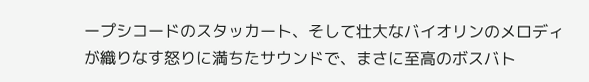ープシコードのスタッカート、そして壮大なバイオリンのメロディが織りなす怒りに満ちたサウンドで、まさに至高のボスバト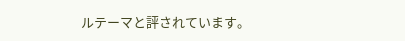ルテーマと評されています。